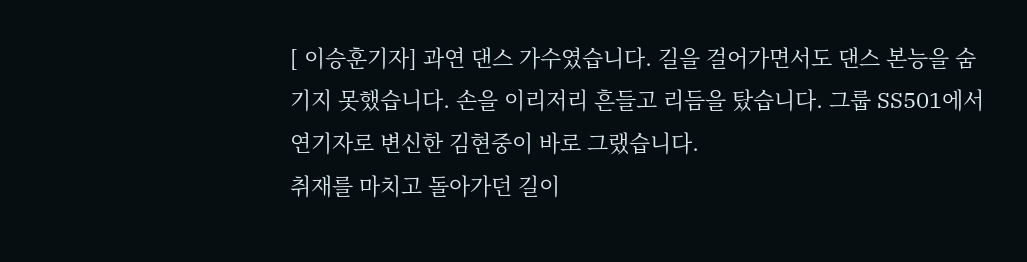[ 이승훈기자] 과연 댄스 가수였습니다. 길을 걸어가면서도 댄스 본능을 숨기지 못했습니다. 손을 이리저리 흔들고 리듬을 탔습니다. 그룹 SS501에서 연기자로 변신한 김현중이 바로 그랬습니다.
취재를 마치고 돌아가던 길이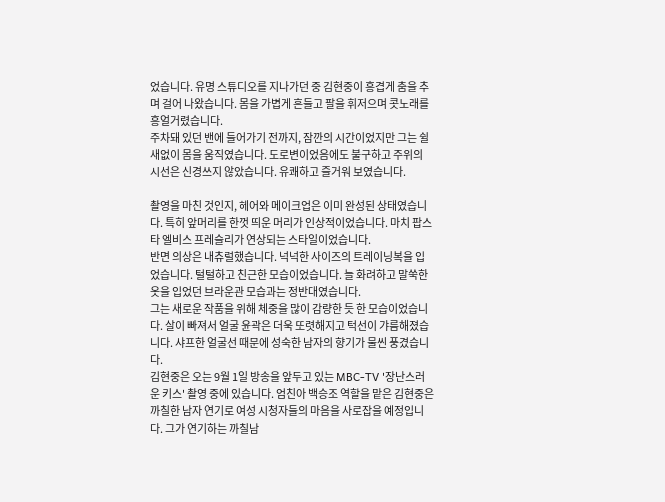었습니다. 유명 스튜디오를 지나가던 중 김현중이 흥겹게 춤을 추며 걸어 나왔습니다. 몸을 가볍게 흔들고 팔을 휘저으며 콧노래를 흥얼거렸습니다.
주차돼 있던 밴에 들어가기 전까지, 잠깐의 시간이었지만 그는 쉴새없이 몸을 움직였습니다. 도로변이었음에도 불구하고 주위의 시선은 신경쓰지 않았습니다. 유쾌하고 즐거워 보였습니다.

촬영을 마친 것인지, 헤어와 메이크업은 이미 완성된 상태였습니다. 특히 앞머리를 한껏 띄운 머리가 인상적이었습니다. 마치 팝스타 엘비스 프레슬리가 연상되는 스타일이었습니다.
반면 의상은 내츄럴했습니다. 넉넉한 사이즈의 트레이닝복을 입었습니다. 털털하고 친근한 모습이었습니다. 늘 화려하고 말쑥한 옷을 입었던 브라운관 모습과는 정반대였습니다.
그는 새로운 작품을 위해 체중을 많이 감량한 듯 한 모습이었습니다. 살이 빠져서 얼굴 윤곽은 더욱 또렷해지고 턱선이 갸름해졌습니다. 샤프한 얼굴선 때문에 성숙한 남자의 향기가 물씬 풍겼습니다.
김현중은 오는 9월 1일 방송을 앞두고 있는 MBC-TV '장난스러운 키스' 촬영 중에 있습니다. 엄친아 백승조 역할을 맡은 김현중은 까칠한 남자 연기로 여성 시청자들의 마음을 사로잡을 예정입니다. 그가 연기하는 까칠남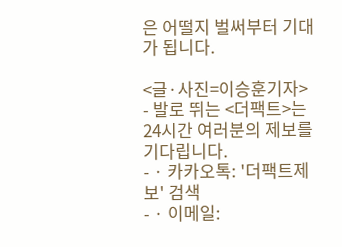은 어떨지 벌써부터 기대가 됩니다.

<글·사진=이승훈기자>
- 발로 뛰는 <더팩트>는 24시간 여러분의 제보를 기다립니다.
- · 카카오톡: '더팩트제보' 검색
- · 이메일: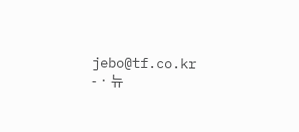jebo@tf.co.kr
- · 뉴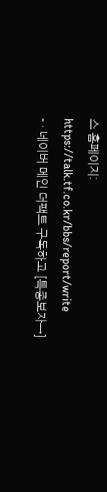스 홈페이지: https://talk.tf.co.kr/bbs/report/write
- · 네이버 메인 더팩트 구독하고 [특종보자→]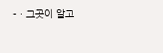- · 그곳이 알고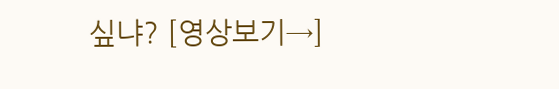싶냐? [영상보기→]